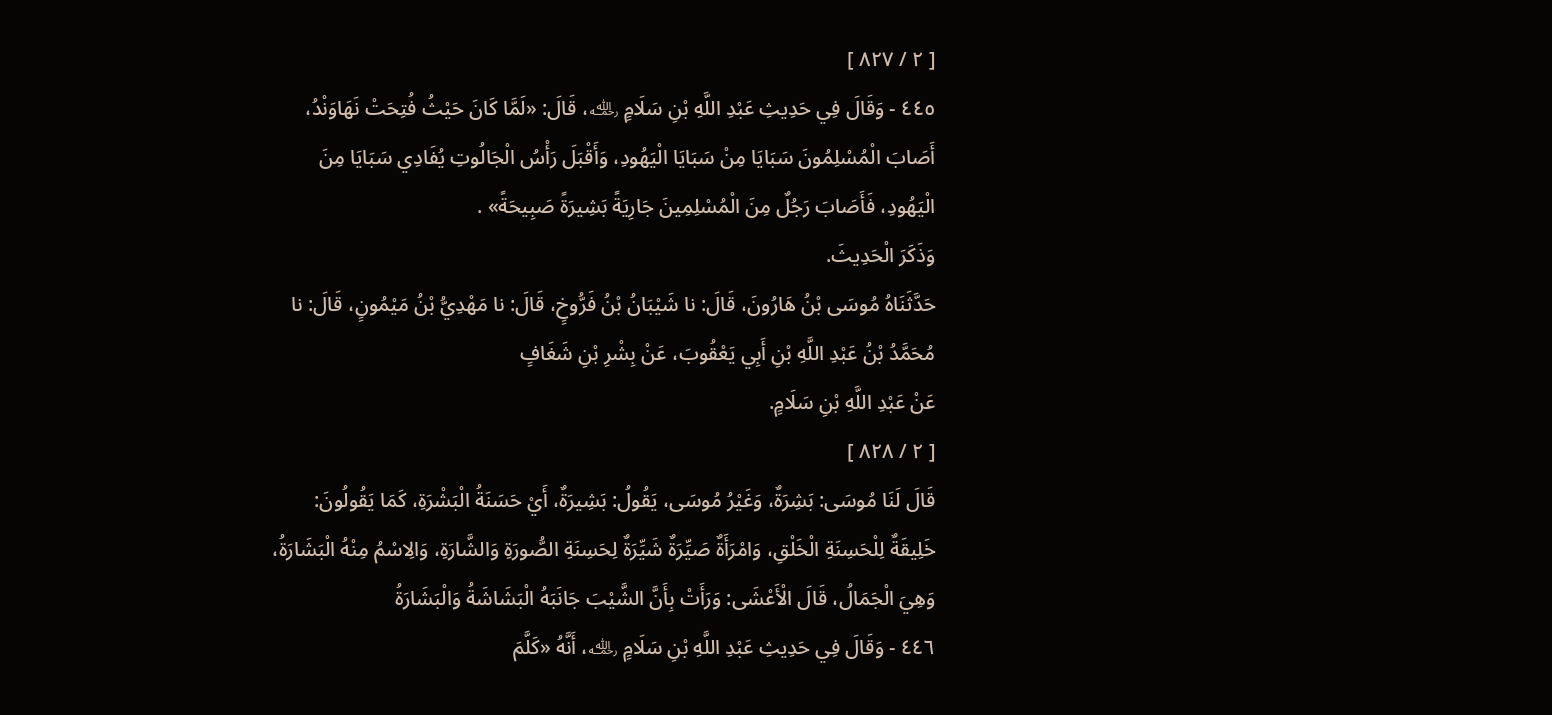[ ٢ / ٨٢٧ ]
٤٤٥ - وَقَالَ فِي حَدِيثِ عَبْدِ اللَّهِ بْنِ سَلَامٍ ﵀، قَالَ: «لَمَّا كَانَ حَيْثُ فُتِحَتْ نَهَاوَنْدُ، أَصَابَ الْمُسْلِمُونَ سَبَايَا مِنْ سَبَايَا الْيَهُودِ، وَأَقْبَلَ رَأْسُ الْجَالُوتِ يُفَادِي سَبَايَا مِنَ الْيَهُودِ، فَأَصَابَ رَجُلٌ مِنَ الْمُسْلِمِينَ جَارِيَةً بَشِيرَةً صَبِيحَةً» .
وَذَكَرَ الْحَدِيثَ.
حَدَّثَنَاهُ مُوسَى بْنُ هَارُونَ، قَالَ: نا شَيْبَانُ بْنُ فَرُّوخٍ، قَالَ: نا مَهْدِيُّ بْنُ مَيْمُونٍ، قَالَ: نا مُحَمَّدُ بْنُ عَبْدِ اللَّهِ بْنِ أَبِي يَعْقُوبَ، عَنْ بِشْرِ بْنِ شَغَافٍ
عَنْ عَبْدِ اللَّهِ بْنِ سَلَامٍ.
[ ٢ / ٨٢٨ ]
قَالَ لَنَا مُوسَى: بَشِرَةٌ، وَغَيْرُ مُوسَى، يَقُولُ: بَشِيرَةٌ، أَيْ حَسَنَةُ الْبَشْرَةِ، كَمَا يَقُولُونَ: خَلِيقَةٌ لِلْحَسِنَةِ الْخَلْقِ، وَامْرَأَةٌ صَيِّرَةٌ شَيِّرَةٌ لِحَسِنَةِ الصُّورَةِ وَالشَّارَةِ، وَالِاسْمُ مِنْهُ الْبَشَارَةُ، وَهِيَ الْجَمَالُ، قَالَ الْأَعْشَى: وَرَأَتْ بِأَنَّ الشَّيْبَ جَانَبَهُ الْبَشَاشَةُ وَالْبَشَارَةُ
٤٤٦ - وَقَالَ فِي حَدِيثِ عَبْدِ اللَّهِ بْنِ سَلَامٍ ﵀، أَنَّهُ «كَلَّمَ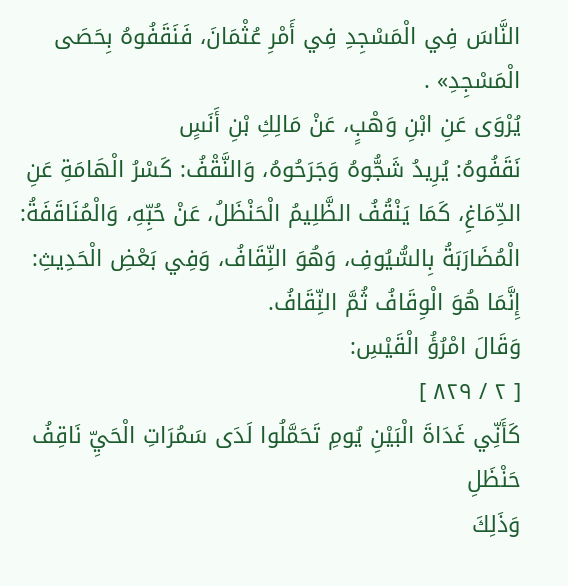النَّاسَ فِي الْمَسْجِدِ فِي أَمْرِ عُثْمَانَ، فَنَقَفُوهُ بِحَصَى الْمَسْجِدِ» .
يُرْوَى عَنِ ابْنِ وَهْبٍ، عَنْ مَالِكِ بْنِ أَنَسٍ
نَقَفُوهُ: يُرِيدُ شَجُّوهُ وَجَرَحُوهُ، وَالنَّقْفُ: كَسْرُ الْهَامَةِ عَنِ الدِّمَاغِ، كَمَا يَنْقُفُ الظَّلِيمُ الْحَنْظَلُ، عَنْ حُبِّهِ، وَالْمُنَاقَفَةُ: الْمُضَارَبَةُ بِالسُّيُوفِ، وَهُوَ النِّقَافُ، وَفِي بَعْضِ الْحَدِيثِ: إِنَّمَا هُوَ الْوِقَافُ ثُمَّ النِّقَافُ.
وَقَالَ امْرُؤُ الْقَيْسِ:
[ ٢ / ٨٢٩ ]
كَأَنِّي غَدَاةَ الْبَيْنِ يُومِ تَحَمَّلُوا لَدَى سَمُرَاتِ الْحَيِّ نَاقِفُ حَنْظَلِ
وَذَلِكَ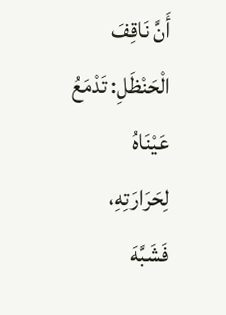أَنَّ نَاقِفَ الْحَنْظَلِ: تَدْمَعُ عَيْنَاهُ لِحَرَارَتِهِ، فَشَبَّهَ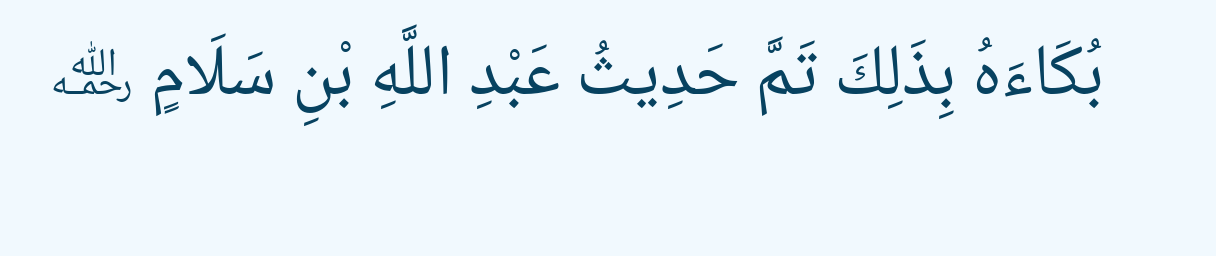بُكَاءَهُ بِذَلِكَ تَمَّ حَدِيثُ عَبْدِ اللَّهِ بْنِ سَلَامٍ ﵀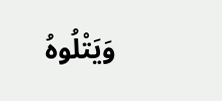وَيَتْلُوهُ